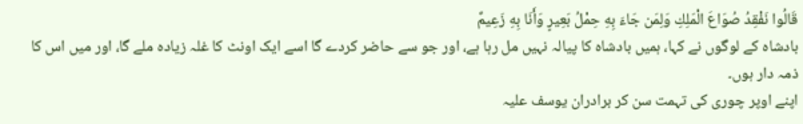قَالُوا نَفْقِدُ صُوَاعَ الْمَلِكِ وَلِمَن جَاءَ بِهِ حِمْلُ بَعِيرٍ وَأَنَا بِهِ زَعِيمٌ
بادشاہ کے لوگوں نے کہا، ہمیں بادشاہ کا پیالہ نہیں مل رہا ہے، اور جو سے حاضر کردے گا اسے ایک اونٹ کا غلہ زیادہ ملے گا، اور میں اس کا ذمہ دار ہوں۔
اپنے اوپر چوری کی تہمت سن کر برادران یوسف علیہ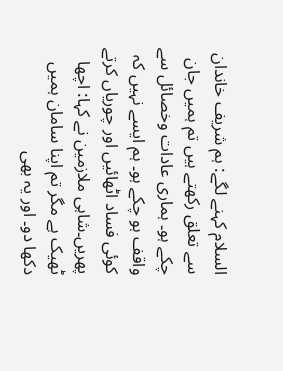السلام کہنے لگے: ہم شریف خاندان سے تعلق رکھتے ہیں تم ہمیں جان چکے ہو۔ ہماری عادات وخصائل سے واقف ہو چکے ہو۔ ہم ایسے نہیں کہ کوئی فساد اٹھائیں اور چوریاں کرتے پھریں۔شاہی ملازمین نے کہا: اچھا ٹھیک ہے مگر تم اپنا سامان ہمیں دکھا دو۔ اور یہ بھی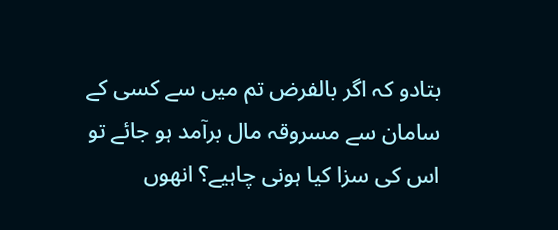بتادو کہ اگر بالفرض تم میں سے کسی کے سامان سے مسروقہ مال برآمد ہو جائے تو اس کی سزا کیا ہونی چاہیے؟ انھوں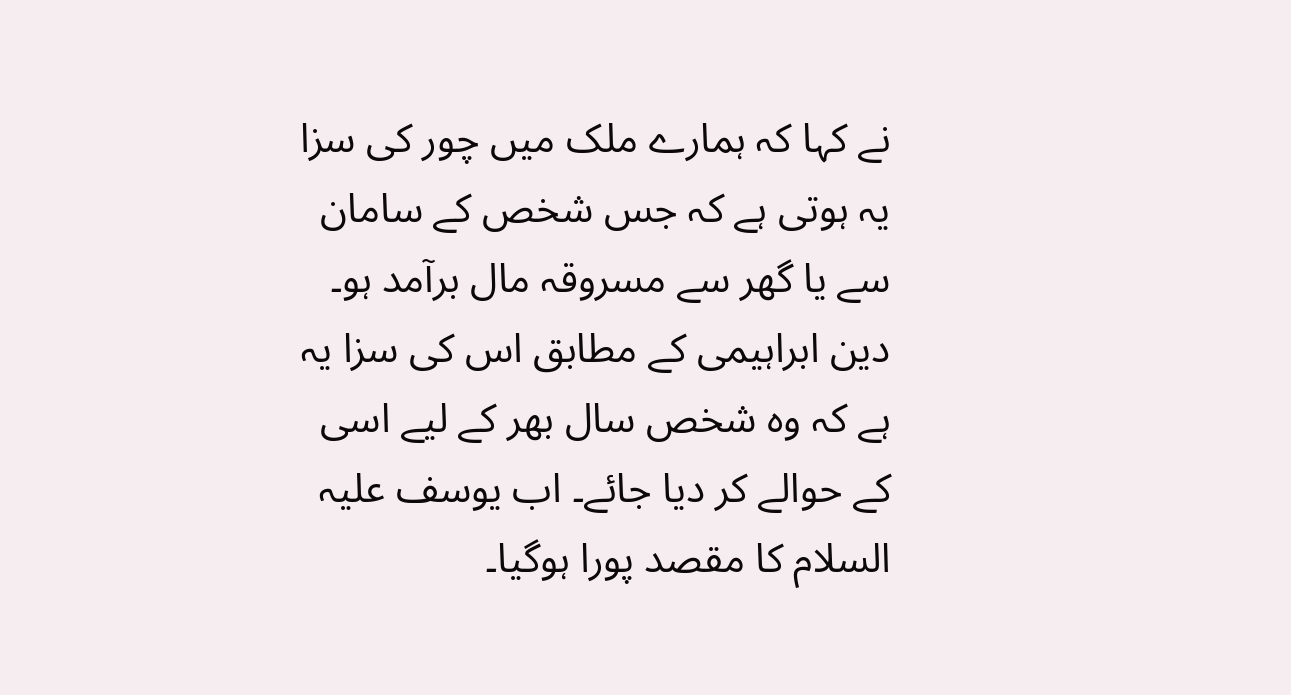نے کہا کہ ہمارے ملک میں چور کی سزا یہ ہوتی ہے کہ جس شخص کے سامان سے یا گھر سے مسروقہ مال برآمد ہو۔ دین ابراہیمی کے مطابق اس کی سزا یہ ہے کہ وہ شخص سال بھر کے لیے اسی کے حوالے کر دیا جائے۔ اب یوسف علیہ السلام کا مقصد پورا ہوگیا۔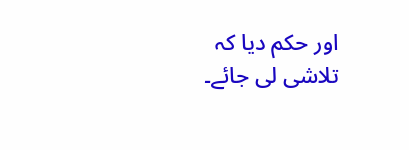اور حکم دیا کہ تلاشی لی جائے۔